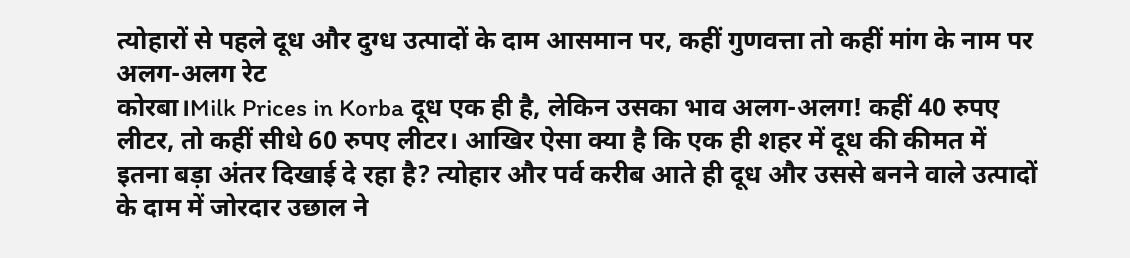त्योहारों से पहले दूध और दुग्ध उत्पादों के दाम आसमान पर, कहीं गुणवत्ता तो कहीं मांग के नाम पर अलग-अलग रेट
कोरबा।Milk Prices in Korba दूध एक ही है, लेकिन उसका भाव अलग-अलग! कहीं 40 रुपए लीटर, तो कहीं सीधे 60 रुपए लीटर। आखिर ऐसा क्या है कि एक ही शहर में दूध की कीमत में इतना बड़ा अंतर दिखाई दे रहा है? त्योहार और पर्व करीब आते ही दूध और उससे बनने वाले उत्पादों के दाम में जोरदार उछाल ने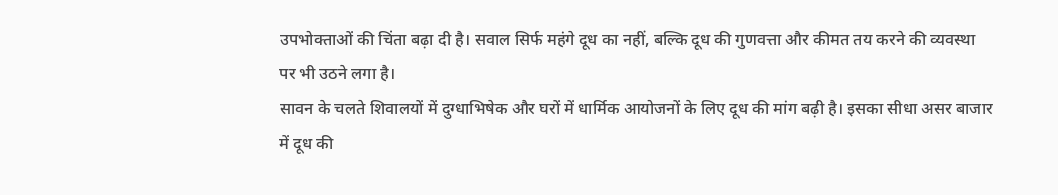उपभोक्ताओं की चिंता बढ़ा दी है। सवाल सिर्फ महंगे दूध का नहीं, बल्कि दूध की गुणवत्ता और कीमत तय करने की व्यवस्था पर भी उठने लगा है।
सावन के चलते शिवालयों में दुग्धाभिषेक और घरों में धार्मिक आयोजनों के लिए दूध की मांग बढ़ी है। इसका सीधा असर बाजार में दूध की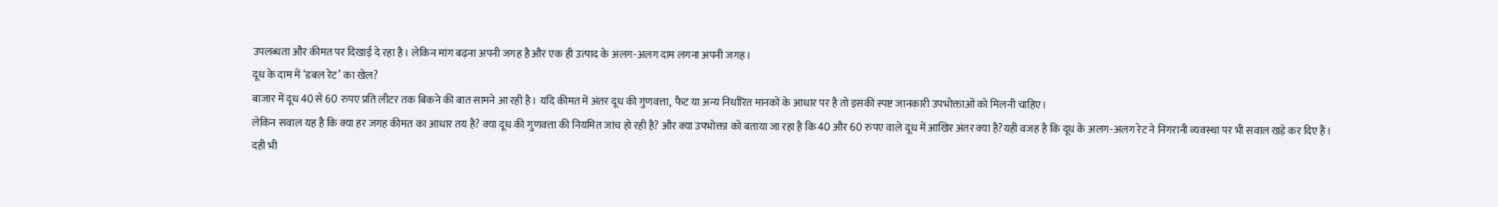उपलब्धता और कीमत पर दिखाई दे रहा है। लेकिन मांग बढ़ना अपनी जगह है और एक ही उत्पाद के अलग-अलग दाम लगना अपनी जगह।
दूध के दाम में ‘डबल रेट’ का खेल?
बाजार में दूध 40 से 60 रुपए प्रति लीटर तक बिकने की बात सामने आ रही है। यदि कीमत में अंतर दूध की गुणवत्ता, फैट या अन्य निर्धारित मानकों के आधार पर है तो इसकी स्पष्ट जानकारी उपभोक्ताओं को मिलनी चाहिए।
लेकिन सवाल यह है कि क्या हर जगह कीमत का आधार तय है? क्या दूध की गुणवत्ता की नियमित जांच हो रही है? और क्या उपभोक्ता को बताया जा रहा है कि 40 और 60 रुपए वाले दूध में आखिर अंतर क्या है?यही वजह है कि दूध के अलग-अलग रेट ने निगरानी व्यवस्था पर भी सवाल खड़े कर दिए हैं।
दही भी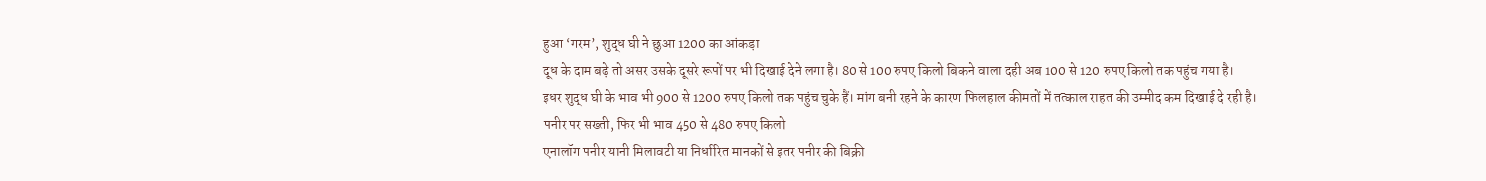हुआ ‘गरम’, शुद्ध घी ने छुआ 1200 का आंकड़ा
दूध के दाम बढ़े तो असर उसके दूसरे रूपों पर भी दिखाई देने लगा है। 80 से 100 रुपए किलो बिकने वाला दही अब 100 से 120 रुपए किलो तक पहुंच गया है।
इधर शुद्ध घी के भाव भी 900 से 1200 रुपए किलो तक पहुंच चुके हैं। मांग बनी रहने के कारण फिलहाल कीमतों में तत्काल राहत की उम्मीद कम दिखाई दे रही है।
पनीर पर सख्ती, फिर भी भाव 450 से 480 रुपए किलो
एनालॉग पनीर यानी मिलावटी या निर्धारित मानकों से इतर पनीर की बिक्री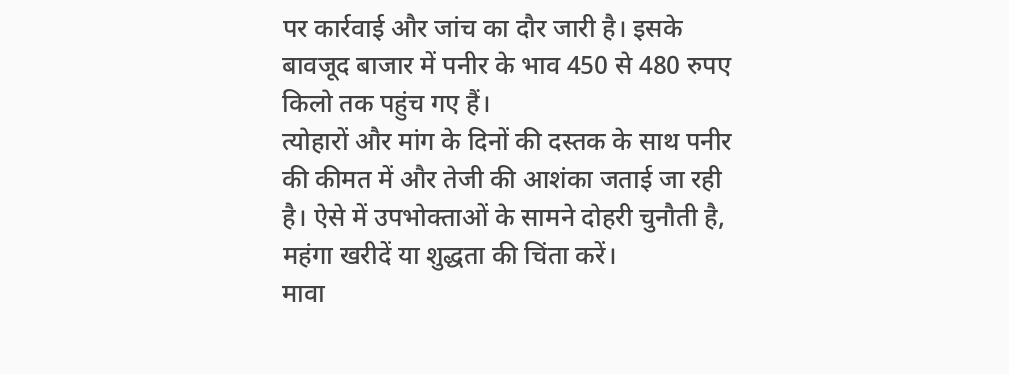पर कार्रवाई और जांच का दौर जारी है। इसके बावजूद बाजार में पनीर के भाव 450 से 480 रुपए किलो तक पहुंच गए हैं।
त्योहारों और मांग के दिनों की दस्तक के साथ पनीर की कीमत में और तेजी की आशंका जताई जा रही है। ऐसे में उपभोक्ताओं के सामने दोहरी चुनौती है, महंगा खरीदें या शुद्धता की चिंता करें।
मावा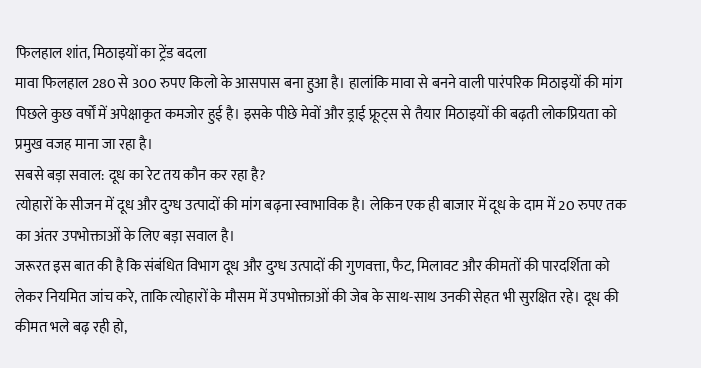फिलहाल शांत, मिठाइयों का ट्रेंड बदला
मावा फिलहाल 280 से 300 रुपए किलो के आसपास बना हुआ है। हालांकि मावा से बनने वाली पारंपरिक मिठाइयों की मांग पिछले कुछ वर्षों में अपेक्षाकृत कमजोर हुई है। इसके पीछे मेवों और ड्राई फ्रूट्स से तैयार मिठाइयों की बढ़ती लोकप्रियता को प्रमुख वजह माना जा रहा है।
सबसे बड़ा सवाल: दूध का रेट तय कौन कर रहा है?
त्योहारों के सीजन में दूध और दुग्ध उत्पादों की मांग बढ़ना स्वाभाविक है। लेकिन एक ही बाजार में दूध के दाम में 20 रुपए तक का अंतर उपभोक्ताओं के लिए बड़ा सवाल है।
जरूरत इस बात की है कि संबंधित विभाग दूध और दुग्ध उत्पादों की गुणवत्ता, फैट, मिलावट और कीमतों की पारदर्शिता को लेकर नियमित जांच करे, ताकि त्योहारों के मौसम में उपभोक्ताओं की जेब के साथ-साथ उनकी सेहत भी सुरक्षित रहे। दूध की कीमत भले बढ़ रही हो,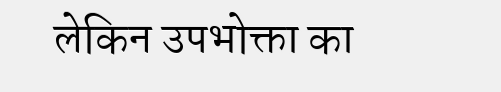लेकिन उपभोक्ता का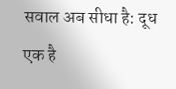सवाल अब सीधा है: दूध एक है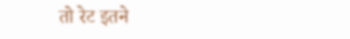तो रेट इतने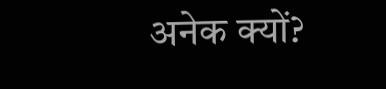अनेक क्यों?